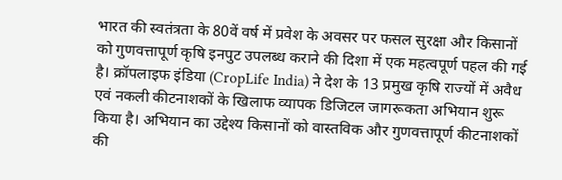भारत की स्वतंत्रता के 80वें वर्ष में प्रवेश के अवसर पर फसल सुरक्षा और किसानों को गुणवत्तापूर्ण कृषि इनपुट उपलब्ध कराने की दिशा में एक महत्वपूर्ण पहल की गई है। क्रॉपलाइफ इंडिया (CropLife India) ने देश के 13 प्रमुख कृषि राज्यों में अवैध एवं नकली कीटनाशकों के खिलाफ व्यापक डिजिटल जागरूकता अभियान शुरू किया है। अभियान का उद्देश्य किसानों को वास्तविक और गुणवत्तापूर्ण कीटनाशकों की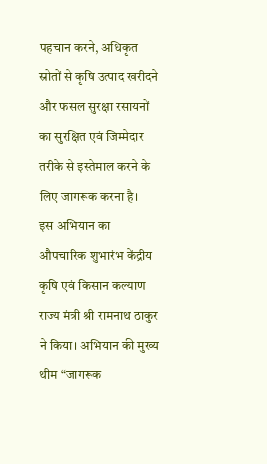पहचान करने, अधिकृत स्रोतों से कृषि उत्पाद खरीदने और फसल सुरक्षा रसायनों का सुरक्षित एवं जिम्मेदार तरीके से इस्तेमाल करने के लिए जागरूक करना है।
इस अभियान का औपचारिक शुभारंभ केंद्रीय कृषि एवं किसान कल्याण राज्य मंत्री श्री रामनाथ ठाकुर ने किया। अभियान की मुख्य थीम “जागरूक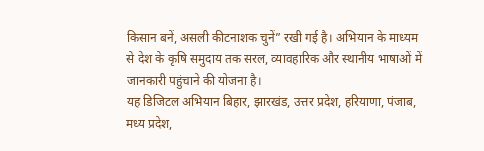किसान बनें, असली कीटनाशक चुनें” रखी गई है। अभियान के माध्यम से देश के कृषि समुदाय तक सरल, व्यावहारिक और स्थानीय भाषाओं में जानकारी पहुंचाने की योजना है।
यह डिजिटल अभियान बिहार, झारखंड, उत्तर प्रदेश, हरियाणा, पंजाब, मध्य प्रदेश,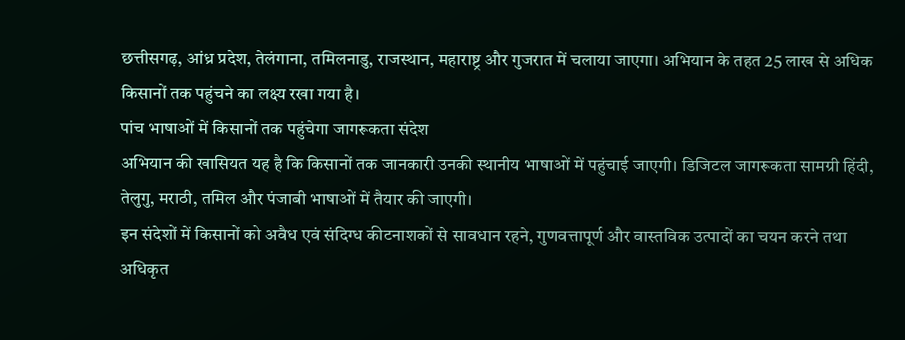छत्तीसगढ़, आंध्र प्रदेश, तेलंगाना, तमिलनाडु, राजस्थान, महाराष्ट्र और गुजरात में चलाया जाएगा। अभियान के तहत 25 लाख से अधिक किसानों तक पहुंचने का लक्ष्य रखा गया है।
पांच भाषाओं में किसानों तक पहुंचेगा जागरूकता संदेश
अभियान की खासियत यह है कि किसानों तक जानकारी उनकी स्थानीय भाषाओं में पहुंचाई जाएगी। डिजिटल जागरूकता सामग्री हिंदी, तेलुगु, मराठी, तमिल और पंजाबी भाषाओं में तैयार की जाएगी।
इन संदेशों में किसानों को अवैध एवं संदिग्ध कीटनाशकों से सावधान रहने, गुणवत्तापूर्ण और वास्तविक उत्पादों का चयन करने तथा अधिकृत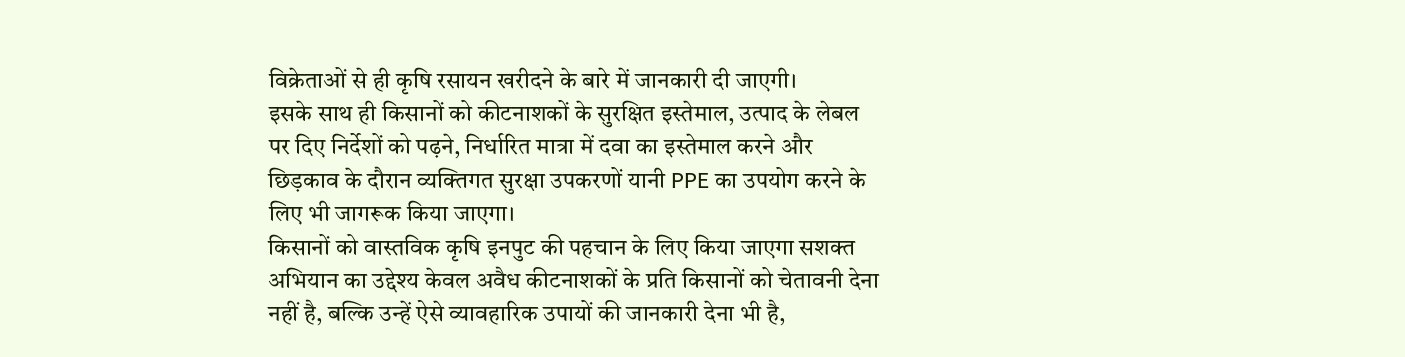विक्रेताओं से ही कृषि रसायन खरीदने के बारे में जानकारी दी जाएगी।
इसके साथ ही किसानों को कीटनाशकों के सुरक्षित इस्तेमाल, उत्पाद के लेबल पर दिए निर्देशों को पढ़ने, निर्धारित मात्रा में दवा का इस्तेमाल करने और छिड़काव के दौरान व्यक्तिगत सुरक्षा उपकरणों यानी PPE का उपयोग करने के लिए भी जागरूक किया जाएगा।
किसानों को वास्तविक कृषि इनपुट की पहचान के लिए किया जाएगा सशक्त
अभियान का उद्देश्य केवल अवैध कीटनाशकों के प्रति किसानों को चेतावनी देना नहीं है, बल्कि उन्हें ऐसे व्यावहारिक उपायों की जानकारी देना भी है,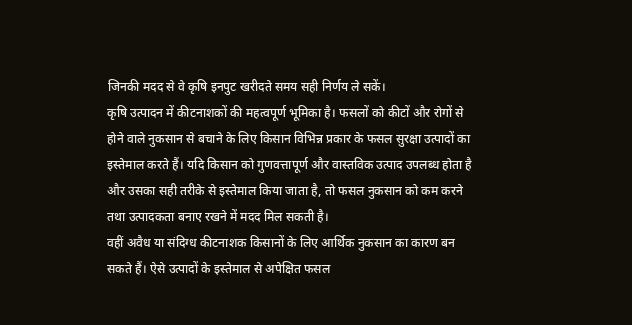जिनकी मदद से वे कृषि इनपुट खरीदते समय सही निर्णय ले सकें।
कृषि उत्पादन में कीटनाशकों की महत्वपूर्ण भूमिका है। फसलों को कीटों और रोगों से होने वाले नुकसान से बचाने के लिए किसान विभिन्न प्रकार के फसल सुरक्षा उत्पादों का इस्तेमाल करते हैं। यदि किसान को गुणवत्तापूर्ण और वास्तविक उत्पाद उपलब्ध होता है और उसका सही तरीके से इस्तेमाल किया जाता है, तो फसल नुकसान को कम करने तथा उत्पादकता बनाए रखने में मदद मिल सकती है।
वहीं अवैध या संदिग्ध कीटनाशक किसानों के लिए आर्थिक नुकसान का कारण बन सकते हैं। ऐसे उत्पादों के इस्तेमाल से अपेक्षित फसल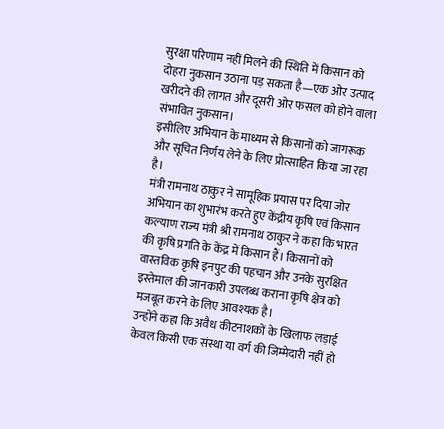सुरक्षा परिणाम नहीं मिलने की स्थिति में किसान को दोहरा नुकसान उठाना पड़ सकता है—एक ओर उत्पाद खरीदने की लागत और दूसरी ओर फसल को होने वाला संभावित नुकसान।
इसीलिए अभियान के माध्यम से किसानों को जागरूक और सूचित निर्णय लेने के लिए प्रोत्साहित किया जा रहा है।
मंत्री रामनाथ ठाकुर ने सामूहिक प्रयास पर दिया जोर
अभियान का शुभारंभ करते हुए केंद्रीय कृषि एवं किसान कल्याण राज्य मंत्री श्री रामनाथ ठाकुर ने कहा कि भारत की कृषि प्रगति के केंद्र में किसान हैं। किसानों को वास्तविक कृषि इनपुट की पहचान और उनके सुरक्षित इस्तेमाल की जानकारी उपलब्ध कराना कृषि क्षेत्र को मजबूत करने के लिए आवश्यक है।
उन्होंने कहा कि अवैध कीटनाशकों के खिलाफ लड़ाई केवल किसी एक संस्था या वर्ग की जिम्मेदारी नहीं हो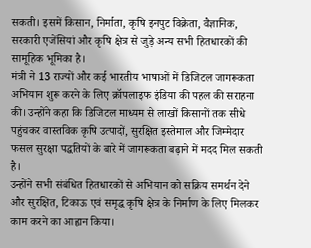सकती। इसमें किसान, निर्माता, कृषि इनपुट विक्रेता, वैज्ञानिक, सरकारी एजेंसियां और कृषि क्षेत्र से जुड़े अन्य सभी हितधारकों की सामूहिक भूमिका है।
मंत्री ने 13 राज्यों और कई भारतीय भाषाओं में डिजिटल जागरूकता अभियान शुरू करने के लिए क्रॉपलाइफ इंडिया की पहल की सराहना की। उन्होंने कहा कि डिजिटल माध्यम से लाखों किसानों तक सीधे पहुंचकर वास्तविक कृषि उत्पादों, सुरक्षित इस्तेमाल और जिम्मेदार फसल सुरक्षा पद्धतियों के बारे में जागरूकता बढ़ाने में मदद मिल सकती है।
उन्होंने सभी संबंधित हितधारकों से अभियान को सक्रिय समर्थन देने और सुरक्षित, टिकाऊ एवं समृद्ध कृषि क्षेत्र के निर्माण के लिए मिलकर काम करने का आह्वान किया।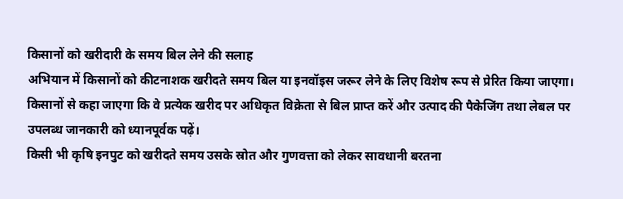किसानों को खरीदारी के समय बिल लेने की सलाह
अभियान में किसानों को कीटनाशक खरीदते समय बिल या इनवॉइस जरूर लेने के लिए विशेष रूप से प्रेरित किया जाएगा। किसानों से कहा जाएगा कि वे प्रत्येक खरीद पर अधिकृत विक्रेता से बिल प्राप्त करें और उत्पाद की पैकेजिंग तथा लेबल पर उपलब्ध जानकारी को ध्यानपूर्वक पढ़ें।
किसी भी कृषि इनपुट को खरीदते समय उसके स्रोत और गुणवत्ता को लेकर सावधानी बरतना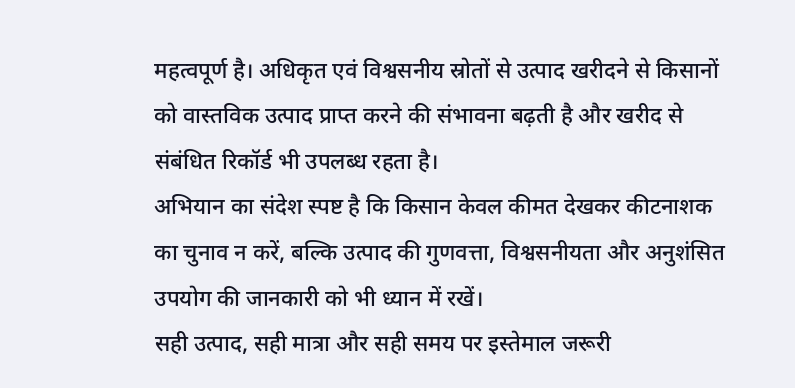महत्वपूर्ण है। अधिकृत एवं विश्वसनीय स्रोतों से उत्पाद खरीदने से किसानों को वास्तविक उत्पाद प्राप्त करने की संभावना बढ़ती है और खरीद से संबंधित रिकॉर्ड भी उपलब्ध रहता है।
अभियान का संदेश स्पष्ट है कि किसान केवल कीमत देखकर कीटनाशक का चुनाव न करें, बल्कि उत्पाद की गुणवत्ता, विश्वसनीयता और अनुशंसित उपयोग की जानकारी को भी ध्यान में रखें।
सही उत्पाद, सही मात्रा और सही समय पर इस्तेमाल जरूरी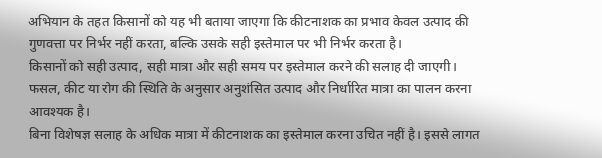अभियान के तहत किसानों को यह भी बताया जाएगा कि कीटनाशक का प्रभाव केवल उत्पाद की गुणवत्ता पर निर्भर नहीं करता, बल्कि उसके सही इस्तेमाल पर भी निर्भर करता है।
किसानों को सही उत्पाद, सही मात्रा और सही समय पर इस्तेमाल करने की सलाह दी जाएगी। फसल, कीट या रोग की स्थिति के अनुसार अनुशंसित उत्पाद और निर्धारित मात्रा का पालन करना आवश्यक है।
बिना विशेषज्ञ सलाह के अधिक मात्रा में कीटनाशक का इस्तेमाल करना उचित नहीं है। इससे लागत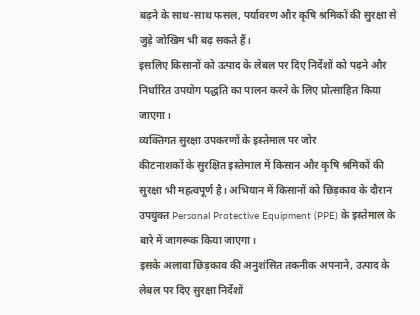बढ़ने के साथ-साथ फसल, पर्यावरण और कृषि श्रमिकों की सुरक्षा से जुड़े जोखिम भी बढ़ सकते हैं।
इसलिए किसानों को उत्पाद के लेबल पर दिए निर्देशों को पढ़ने और निर्धारित उपयोग पद्धति का पालन करने के लिए प्रोत्साहित किया जाएगा।
व्यक्तिगत सुरक्षा उपकरणों के इस्तेमाल पर जोर
कीटनाशकों के सुरक्षित इस्तेमाल में किसान और कृषि श्रमिकों की सुरक्षा भी महत्वपूर्ण है। अभियान में किसानों को छिड़काव के दौरान उपयुक्त Personal Protective Equipment (PPE) के इस्तेमाल के बारे में जागरूक किया जाएगा।
इसके अलावा छिड़काव की अनुशंसित तकनीक अपनाने, उत्पाद के लेबल पर दिए सुरक्षा निर्देशों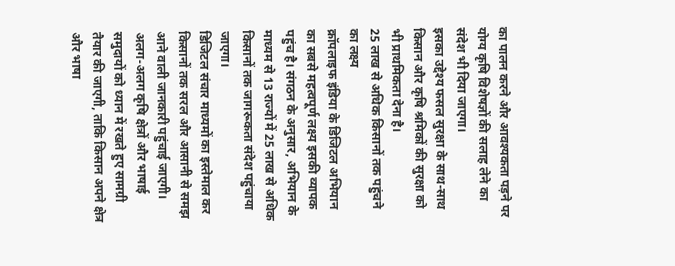का पालन करने और आवश्यकता पड़ने पर योग्य कृषि विशेषज्ञों की सलाह लेने का संदेश भी दिया जाएगा।
इसका उद्देश्य फसल सुरक्षा के साथ-साथ किसान और कृषि श्रमिकों की सुरक्षा को भी प्राथमिकता देना है।
25 लाख से अधिक किसानों तक पहुंचने का लक्ष्य
क्रॉपलाइफ इंडिया के डिजिटल अभियान का सबसे महत्वपूर्ण लक्ष्य इसकी व्यापक पहुंच है। संगठन के अनुसार, अभियान के माध्यम से 13 राज्यों में 25 लाख से अधिक किसानों तक जागरूकता संदेश पहुंचाया जाएगा।
डिजिटल संचार माध्यमों का इस्तेमाल कर किसानों तक सरल और आसानी से समझ आने वाली जानकारी पहुंचाई जाएगी। अलग-अलग कृषि क्षेत्रों और भाषाई समुदायों को ध्यान में रखते हुए सामग्री तैयार की जाएगी, ताकि किसान अपने क्षेत्र और भाषा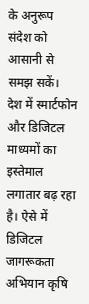के अनुरूप संदेश को आसानी से समझ सकें।
देश में स्मार्टफोन और डिजिटल माध्यमों का इस्तेमाल लगातार बढ़ रहा है। ऐसे में डिजिटल जागरूकता अभियान कृषि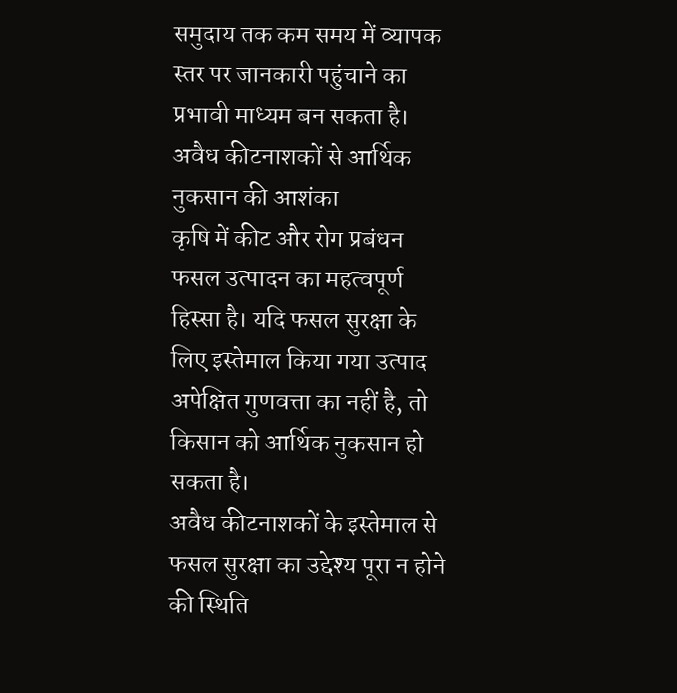समुदाय तक कम समय में व्यापक स्तर पर जानकारी पहुंचाने का प्रभावी माध्यम बन सकता है।
अवैध कीटनाशकों से आर्थिक नुकसान की आशंका
कृषि में कीट और रोग प्रबंधन फसल उत्पादन का महत्वपूर्ण हिस्सा है। यदि फसल सुरक्षा के लिए इस्तेमाल किया गया उत्पाद अपेक्षित गुणवत्ता का नहीं है, तो किसान को आर्थिक नुकसान हो सकता है।
अवैध कीटनाशकों के इस्तेमाल से फसल सुरक्षा का उद्देश्य पूरा न होने की स्थिति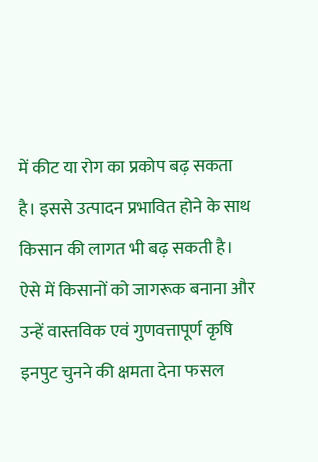में कीट या रोग का प्रकोप बढ़ सकता है। इससे उत्पादन प्रभावित होने के साथ किसान की लागत भी बढ़ सकती है।
ऐसे में किसानों को जागरूक बनाना और उन्हें वास्तविक एवं गुणवत्तापूर्ण कृषि इनपुट चुनने की क्षमता देना फसल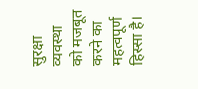सुरक्षा व्यवस्था को मजबूत करने का महत्वपूर्ण हिस्सा है।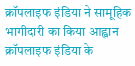क्रॉपलाइफ इंडिया ने सामूहिक भागीदारी का किया आह्वान
क्रॉपलाइफ इंडिया के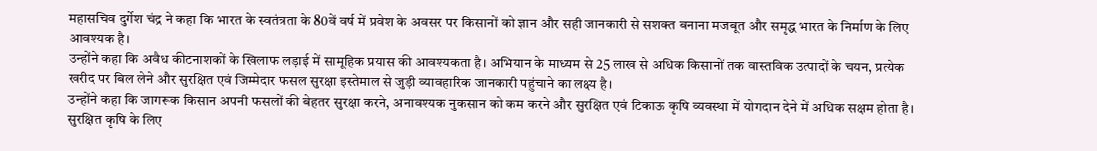महासचिव दुर्गेश चंद्र ने कहा कि भारत के स्वतंत्रता के 80वें वर्ष में प्रवेश के अवसर पर किसानों को ज्ञान और सही जानकारी से सशक्त बनाना मजबूत और समृद्ध भारत के निर्माण के लिए आवश्यक है।
उन्होंने कहा कि अवैध कीटनाशकों के खिलाफ लड़ाई में सामूहिक प्रयास की आवश्यकता है। अभियान के माध्यम से 25 लाख से अधिक किसानों तक वास्तविक उत्पादों के चयन, प्रत्येक खरीद पर बिल लेने और सुरक्षित एवं जिम्मेदार फसल सुरक्षा इस्तेमाल से जुड़ी व्यावहारिक जानकारी पहुंचाने का लक्ष्य है।
उन्होंने कहा कि जागरूक किसान अपनी फसलों की बेहतर सुरक्षा करने, अनावश्यक नुकसान को कम करने और सुरक्षित एवं टिकाऊ कृषि व्यवस्था में योगदान देने में अधिक सक्षम होता है।
सुरक्षित कृषि के लिए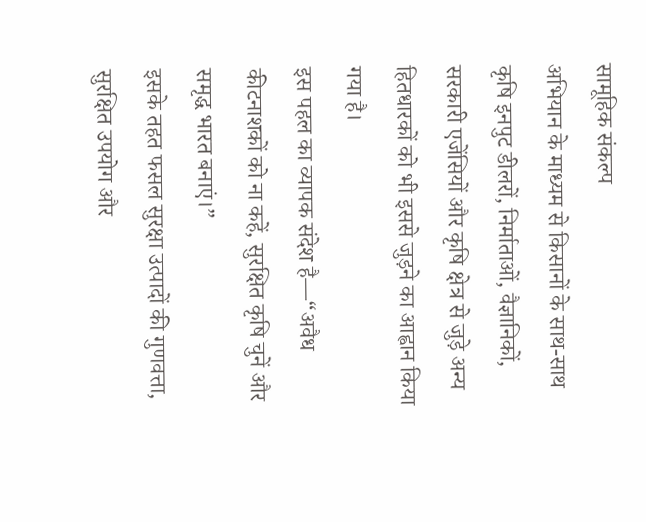सामूहिक संकल्प
अभियान के माध्यम से किसानों के साथ-साथ कृषि इनपुट डीलरों, निर्माताओं, वैज्ञानिकों, सरकारी एजेंसियों और कृषि क्षेत्र से जुड़े अन्य हितधारकों को भी इससे जुड़ने का आह्वान किया गया है।
इस पहल का व्यापक संदेश है—“अवैध कीटनाशकों को ना कहें, सुरक्षित कृषि चुनें और समृद्ध भारत बनाएं।”
इसके तहत फसल सुरक्षा उत्पादों की गुणवत्ता, सुरक्षित उपयोग और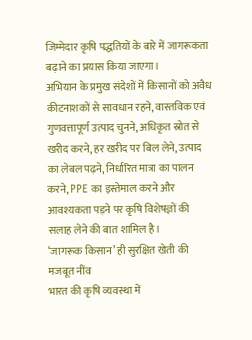जिम्मेदार कृषि पद्धतियों के बारे में जागरूकता बढ़ाने का प्रयास किया जाएगा।
अभियान के प्रमुख संदेशों में किसानों को अवैध कीटनाशकों से सावधान रहने, वास्तविक एवं गुणवत्तापूर्ण उत्पाद चुनने, अधिकृत स्रोत से खरीद करने, हर खरीद पर बिल लेने, उत्पाद का लेबल पढ़ने, निर्धारित मात्रा का पालन करने, PPE का इस्तेमाल करने और आवश्यकता पड़ने पर कृषि विशेषज्ञों की सलाह लेने की बात शामिल है।
‘जागरूक किसान’ ही सुरक्षित खेती की मजबूत नींव
भारत की कृषि व्यवस्था में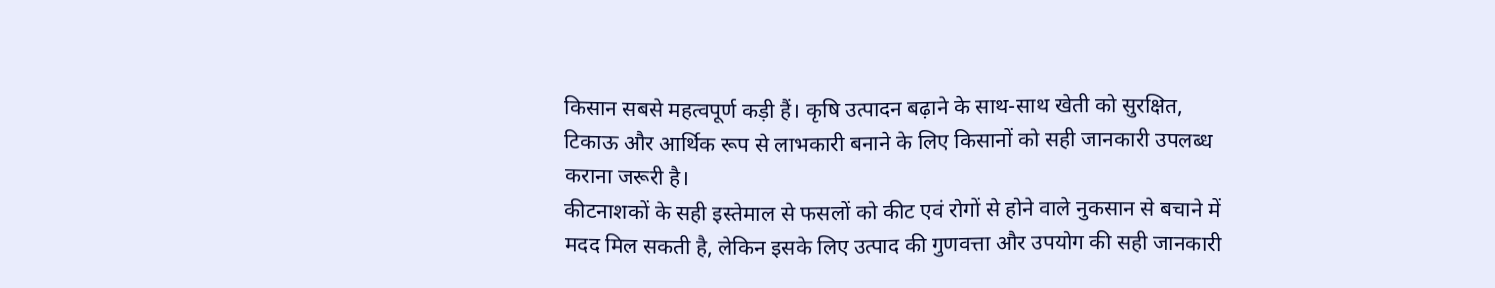किसान सबसे महत्वपूर्ण कड़ी हैं। कृषि उत्पादन बढ़ाने के साथ-साथ खेती को सुरक्षित, टिकाऊ और आर्थिक रूप से लाभकारी बनाने के लिए किसानों को सही जानकारी उपलब्ध कराना जरूरी है।
कीटनाशकों के सही इस्तेमाल से फसलों को कीट एवं रोगों से होने वाले नुकसान से बचाने में मदद मिल सकती है, लेकिन इसके लिए उत्पाद की गुणवत्ता और उपयोग की सही जानकारी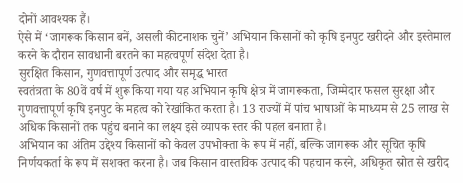दोनों आवश्यक हैं।
ऐसे में ‘जागरूक किसान बनें, असली कीटनाशक चुनें’ अभियान किसानों को कृषि इनपुट खरीदने और इस्तेमाल करने के दौरान सावधानी बरतने का महत्वपूर्ण संदेश देता है।
सुरक्षित किसान, गुणवत्तापूर्ण उत्पाद और समृद्ध भारत
स्वतंत्रता के 80वें वर्ष में शुरू किया गया यह अभियान कृषि क्षेत्र में जागरूकता, जिम्मेदार फसल सुरक्षा और गुणवत्तापूर्ण कृषि इनपुट के महत्व को रेखांकित करता है। 13 राज्यों में पांच भाषाओं के माध्यम से 25 लाख से अधिक किसानों तक पहुंच बनाने का लक्ष्य इसे व्यापक स्तर की पहल बनाता है।
अभियान का अंतिम उद्देश्य किसानों को केवल उपभोक्ता के रूप में नहीं, बल्कि जागरूक और सूचित कृषि निर्णयकर्ता के रूप में सशक्त करना है। जब किसान वास्तविक उत्पाद की पहचान करने, अधिकृत स्रोत से खरीद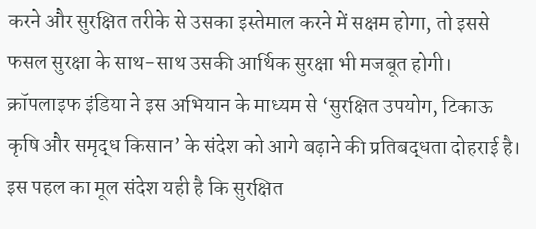करने और सुरक्षित तरीके से उसका इस्तेमाल करने में सक्षम होगा, तो इससे फसल सुरक्षा के साथ-साथ उसकी आर्थिक सुरक्षा भी मजबूत होगी।
क्रॉपलाइफ इंडिया ने इस अभियान के माध्यम से ‘सुरक्षित उपयोग, टिकाऊ कृषि और समृद्ध किसान’ के संदेश को आगे बढ़ाने की प्रतिबद्धता दोहराई है।
इस पहल का मूल संदेश यही है कि सुरक्षित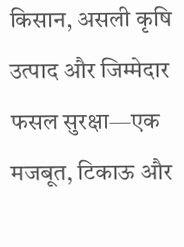किसान, असली कृषि उत्पाद और जिम्मेदार फसल सुरक्षा—एक मजबूत, टिकाऊ और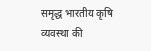समृद्ध भारतीय कृषि व्यवस्था की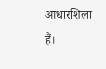आधारशिला हैं।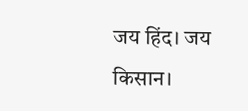जय हिंद। जय किसान।